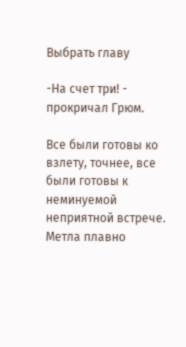Выбрать главу

-На счет три! - прокричал Грюм.

Все были готовы ко взлету, точнее, все были готовы к неминуемой неприятной встрече. Метла плавно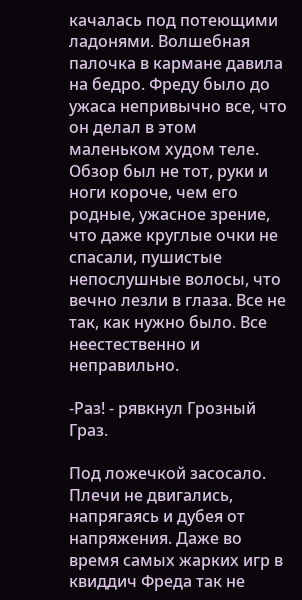качалась под потеющими ладонями. Волшебная палочка в кармане давила на бедро. Фреду было до ужаса непривычно все, что он делал в этом маленьком худом теле. Обзор был не тот, руки и ноги короче, чем его родные, ужасное зрение, что даже круглые очки не спасали, пушистые непослушные волосы, что вечно лезли в глаза. Все не так, как нужно было. Все неестественно и неправильно.

-Раз! - рявкнул Грозный Граз.

Под ложечкой засосало. Плечи не двигались, напрягаясь и дубея от напряжения. Даже во время самых жарких игр в квиддич Фреда так не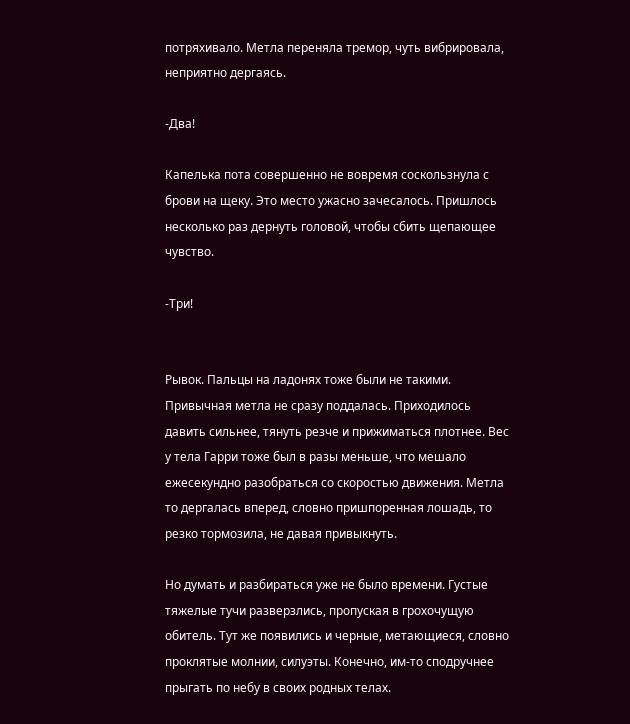потряхивало. Метла переняла тремор, чуть вибрировала, неприятно дергаясь.

-Два!

Капелька пота совершенно не вовремя соскользнула с брови на щеку. Это место ужасно зачесалось. Пришлось несколько раз дернуть головой, чтобы сбить щепающее чувство.

-Три!


Рывок. Пальцы на ладонях тоже были не такими. Привычная метла не сразу поддалась. Приходилось давить сильнее, тянуть резче и прижиматься плотнее. Вес у тела Гарри тоже был в разы меньше, что мешало ежесекундно разобраться со скоростью движения. Метла то дергалась вперед, словно пришпоренная лошадь, то резко тормозила, не давая привыкнуть.

Но думать и разбираться уже не было времени. Густые тяжелые тучи разверзлись, пропуская в грохочущую обитель. Тут же появились и черные, метающиеся, словно проклятые молнии, силуэты. Конечно, им-то сподручнее прыгать по небу в своих родных телах.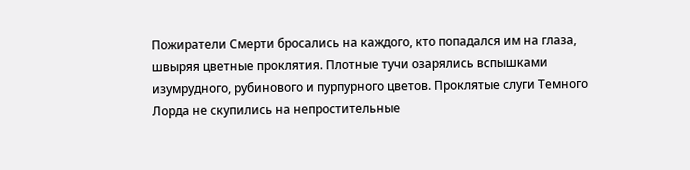Пожиратели Смерти бросались на каждого, кто попадался им на глаза, швыряя цветные проклятия. Плотные тучи озарялись вспышками изумрудного, рубинового и пурпурного цветов. Проклятые слуги Темного Лорда не скупились на непростительные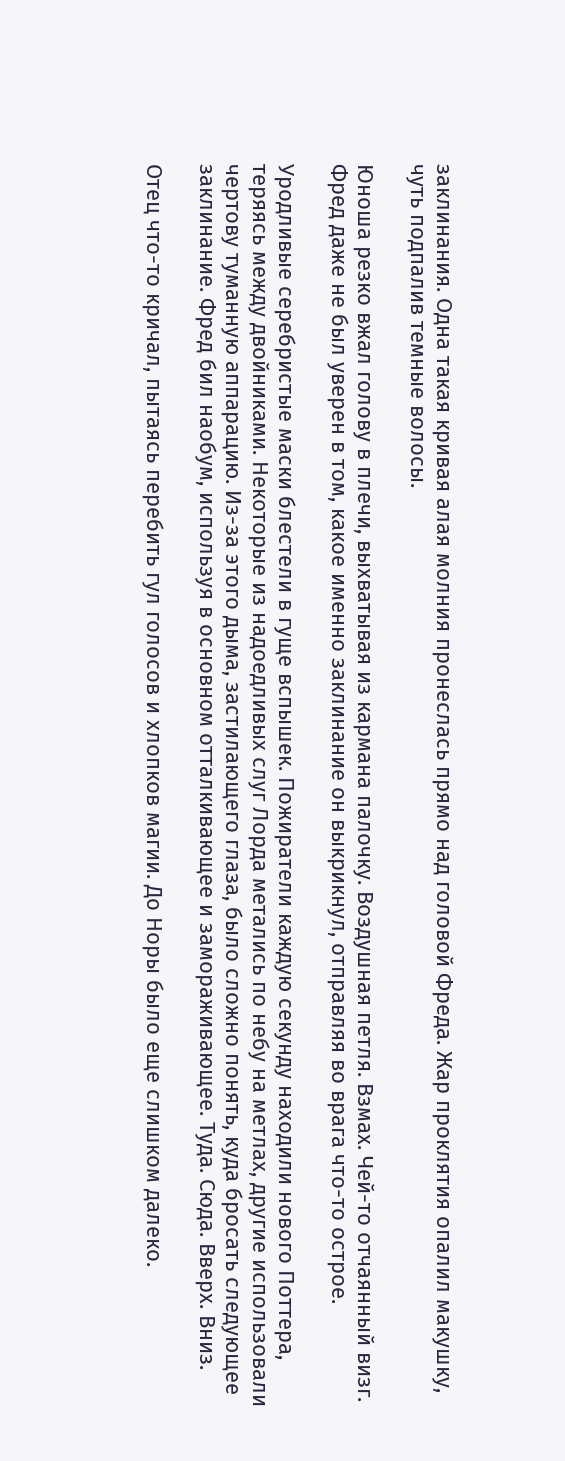заклинания. Одна такая кривая алая молния пронеслась прямо над головой Фреда. Жар проклятия опалил макушку, чуть подпалив темные волосы.

Юноша резко вжал голову в плечи, выхватывая из кармана палочку. Воздушная петля. Взмах. Чей-то отчаянный визг. Фред даже не был уверен в том, какое именно заклинание он выкрикнул, отправляя во врага что-то острое.

Уродливые серебристые маски блестели в гуще вспышек. Пожиратели каждую секунду находили нового Поттера, теряясь между двойниками. Некоторые из надоедливых слуг Лорда метались по небу на метлах, другие использовали чертову туманную аппарацию. Из-за этого дыма, застилающего глаза, было сложно понять, куда бросать следующее заклинание. Фред бил наобум, используя в основном отталкивающее и замораживающее. Туда. Сюда. Вверх. Вниз.

Отец что-то кричал, пытаясь перебить гул голосов и хлопков магии. До Норы было еще слишком далеко.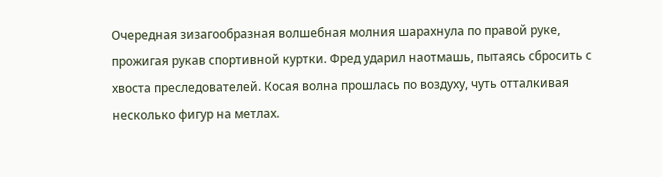Очередная зизагообразная волшебная молния шарахнула по правой руке, прожигая рукав спортивной куртки. Фред ударил наотмашь, пытаясь сбросить с хвоста преследователей. Косая волна прошлась по воздуху, чуть отталкивая несколько фигур на метлах.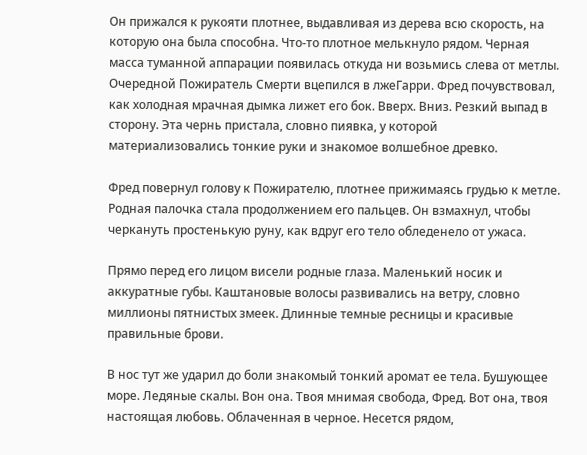Он прижался к рукояти плотнее, выдавливая из дерева всю скорость, на которую она была способна. Что-то плотное мелькнуло рядом. Черная масса туманной аппарации появилась откуда ни возьмись слева от метлы. Очередной Пожиратель Смерти вцепился в лжеГарри. Фред почувствовал, как холодная мрачная дымка лижет его бок. Вверх. Вниз. Резкий выпад в сторону. Эта чернь пристала, словно пиявка, у которой материализовались тонкие руки и знакомое волшебное древко.

Фред повернул голову к Пожирателю, плотнее прижимаясь грудью к метле. Родная палочка стала продолжением его пальцев. Он взмахнул, чтобы черкануть простенькую руну, как вдруг его тело обледенело от ужаса.

Прямо перед его лицом висели родные глаза. Маленький носик и аккуратные губы. Каштановые волосы развивались на ветру, словно миллионы пятнистых змеек. Длинные темные ресницы и красивые правильные брови.

В нос тут же ударил до боли знакомый тонкий аромат ее тела. Бушующее море. Ледяные скалы. Вон она. Твоя мнимая свобода, Фред. Вот она, твоя настоящая любовь. Облаченная в черное. Несется рядом,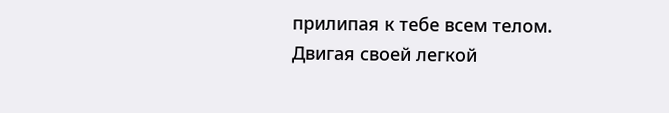прилипая к тебе всем телом. Двигая своей легкой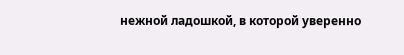нежной ладошкой, в которой уверенно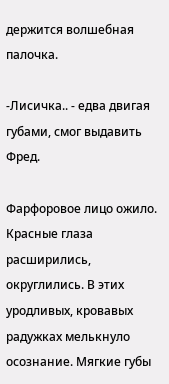держится волшебная палочка.

-Лисичка.. - едва двигая губами, смог выдавить Фред.

Фарфоровое лицо ожило. Красные глаза расширились, округлились. В этих уродливых, кровавых радужках мелькнуло осознание. Мягкие губы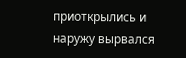приоткрылись и наружу вырвался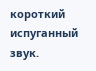короткий испуганный звук.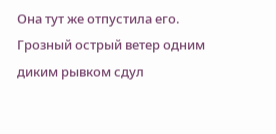Она тут же отпустила его. Грозный острый ветер одним диким рывком сдул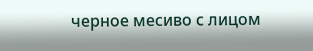черное месиво с лицом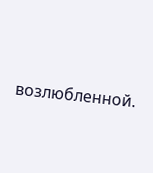возлюбленной.